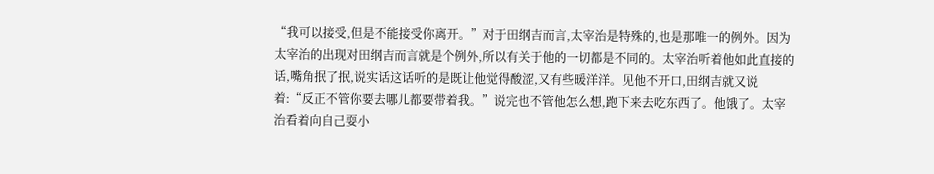“我可以接受,但是不能接受你离开。”对于田纲吉而言,太宰治是特殊的,也是那唯一的例外。因为太宰治的出现对田纲吉而言就是个例外,所以有关于他的一切都是不同的。太宰治听着他如此直接的话,嘴角抿了抿,说实话这话听的是既让他觉得酸涩,又有些暖洋洋。见他不开口,田纲吉就又说着:“反正不管你要去哪儿都要带着我。”说完也不管他怎么想,跑下来去吃东西了。他饿了。太宰治看着向自己耍小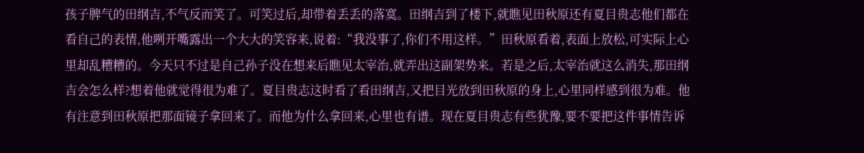孩子脾气的田纲吉,不气反而笑了。可笑过后,却带着丢丢的落寞。田纲吉到了楼下,就瞧见田秋原还有夏目贵志他们都在看自己的表情,他咧开嘴露出一个大大的笑容来,说着:“我没事了,你们不用这样。”田秋原看着,表面上放松,可实际上心里却乱糟糟的。今天只不过是自己孙子没在想来后瞧见太宰治,就弄出这副架势来。若是之后,太宰治就这么消失,那田纲吉会怎么样?想着他就觉得很为难了。夏目贵志这时看了看田纲吉,又把目光放到田秋原的身上,心里同样感到很为难。他有注意到田秋原把那面镜子拿回来了。而他为什么拿回来,心里也有谱。现在夏目贵志有些犹豫,要不要把这件事情告诉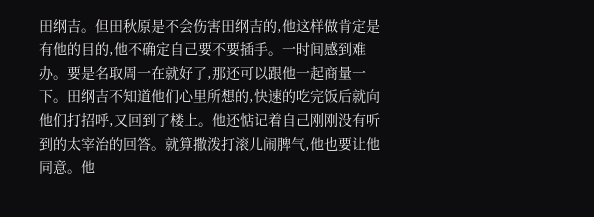田纲吉。但田秋原是不会伤害田纲吉的,他这样做肯定是有他的目的,他不确定自己要不要插手。一时间感到难办。要是名取周一在就好了,那还可以跟他一起商量一下。田纲吉不知道他们心里所想的,快速的吃完饭后就向他们打招呼,又回到了楼上。他还惦记着自己刚刚没有听到的太宰治的回答。就算撒泼打滚儿闹脾气,他也要让他同意。他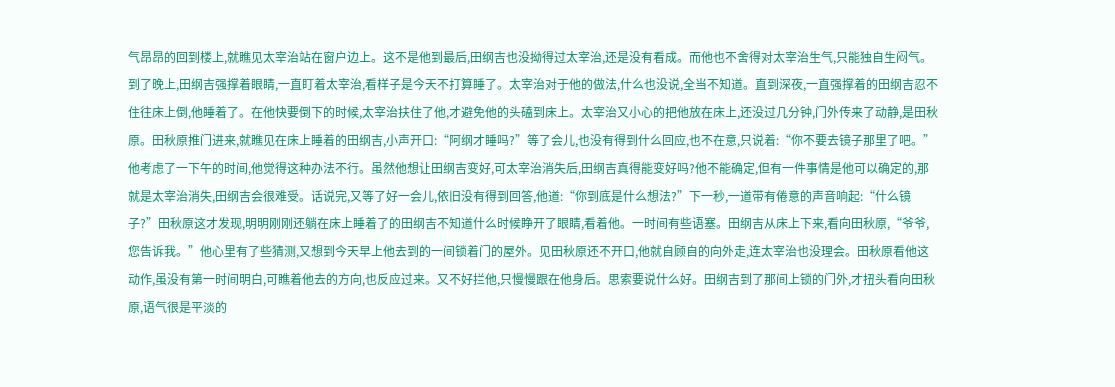气昂昂的回到楼上,就瞧见太宰治站在窗户边上。这不是他到最后,田纲吉也没拗得过太宰治,还是没有看成。而他也不舍得对太宰治生气,只能独自生闷气。到了晚上,田纲吉强撑着眼睛,一直盯着太宰治,看样子是今天不打算睡了。太宰治对于他的做法,什么也没说,全当不知道。直到深夜,一直强撑着的田纲吉忍不住往床上倒,他睡着了。在他快要倒下的时候,太宰治扶住了他,才避免他的头磕到床上。太宰治又小心的把他放在床上,还没过几分钟,门外传来了动静,是田秋原。田秋原推门进来,就瞧见在床上睡着的田纲吉,小声开口:“阿纲才睡吗?”等了会儿,也没有得到什么回应,也不在意,只说着:“你不要去镜子那里了吧。”他考虑了一下午的时间,他觉得这种办法不行。虽然他想让田纲吉变好,可太宰治消失后,田纲吉真得能变好吗?他不能确定,但有一件事情是他可以确定的,那就是太宰治消失,田纲吉会很难受。话说完,又等了好一会儿,依旧没有得到回答,他道:“你到底是什么想法?”下一秒,一道带有倦意的声音响起:“什么镜子?”田秋原这才发现,明明刚刚还躺在床上睡着了的田纲吉不知道什么时候睁开了眼睛,看着他。一时间有些语塞。田纲吉从床上下来,看向田秋原,“爷爷,您告诉我。”他心里有了些猜测,又想到今天早上他去到的一间锁着门的屋外。见田秋原还不开口,他就自顾自的向外走,连太宰治也没理会。田秋原看他这动作,虽没有第一时间明白,可瞧着他去的方向,也反应过来。又不好拦他,只慢慢跟在他身后。思索要说什么好。田纲吉到了那间上锁的门外,才扭头看向田秋原,语气很是平淡的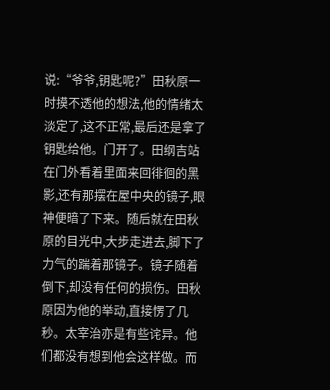说:“爷爷,钥匙呢?”田秋原一时摸不透他的想法,他的情绪太淡定了,这不正常,最后还是拿了钥匙给他。门开了。田纲吉站在门外看着里面来回徘徊的黑影,还有那摆在屋中央的镜子,眼神便暗了下来。随后就在田秋原的目光中,大步走进去,脚下了力气的踹着那镜子。镜子随着倒下,却没有任何的损伤。田秋原因为他的举动,直接愣了几秒。太宰治亦是有些诧异。他们都没有想到他会这样做。而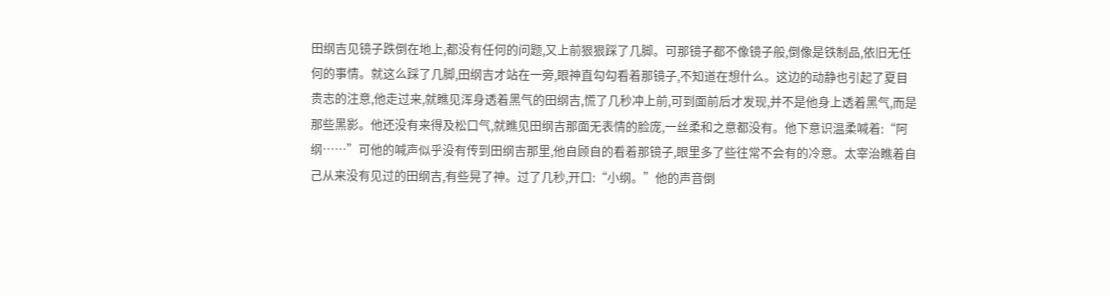田纲吉见镜子跌倒在地上,都没有任何的问题,又上前狠狠踩了几脚。可那镜子都不像镜子般,倒像是铁制品,依旧无任何的事情。就这么踩了几脚,田纲吉才站在一旁,眼神直勾勾看着那镜子,不知道在想什么。这边的动静也引起了夏目贵志的注意,他走过来,就瞧见浑身透着黑气的田纲吉,慌了几秒冲上前,可到面前后才发现,并不是他身上透着黑气,而是那些黑影。他还没有来得及松口气,就瞧见田纲吉那面无表情的脸庞,一丝柔和之意都没有。他下意识温柔喊着:“阿纲……”可他的喊声似乎没有传到田纲吉那里,他自顾自的看着那镜子,眼里多了些往常不会有的冷意。太宰治瞧着自己从来没有见过的田纲吉,有些晃了神。过了几秒,开口:“小纲。”他的声音倒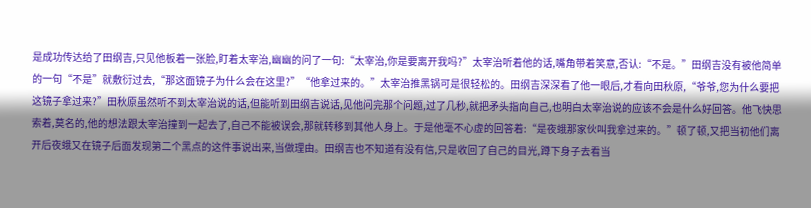是成功传达给了田纲吉,只见他板着一张脸,盯着太宰治,幽幽的问了一句:“太宰治,你是要离开我吗?”太宰治听着他的话,嘴角带着笑意,否认:“不是。”田纲吉没有被他简单的一句“不是”就敷衍过去,“那这面镜子为什么会在这里?”“他拿过来的。”太宰治推黑锅可是很轻松的。田纲吉深深看了他一眼后,才看向田秋原,“爷爷,您为什么要把这镜子拿过来?”田秋原虽然听不到太宰治说的话,但能听到田纲吉说话,见他问完那个问题,过了几秒,就把矛头指向自己,也明白太宰治说的应该不会是什么好回答。他飞快思索着,莫名的,他的想法跟太宰治撞到一起去了,自己不能被误会,那就转移到其他人身上。于是他毫不心虚的回答着:“是夜蛾那家伙叫我拿过来的。”顿了顿,又把当初他们离开后夜蛾又在镜子后面发现第二个黑点的这件事说出来,当做理由。田纲吉也不知道有没有信,只是收回了自己的目光,蹲下身子去看当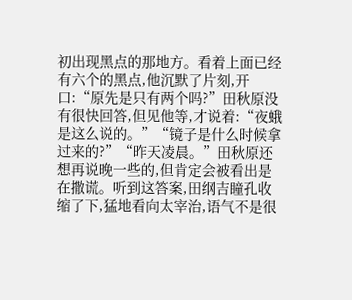初出现黑点的那地方。看着上面已经有六个的黑点,他沉默了片刻,开口:“原先是只有两个吗?”田秋原没有很快回答,但见他等,才说着:“夜蛾是这么说的。”“镜子是什么时候拿过来的?”“昨天凌晨。”田秋原还想再说晚一些的,但肯定会被看出是在撒谎。听到这答案,田纲吉瞳孔收缩了下,猛地看向太宰治,语气不是很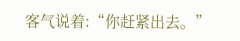客气说着:“你赶紧出去。”